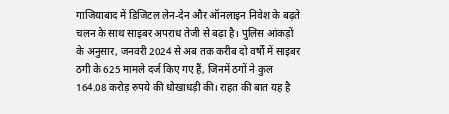गाजियाबाद में डिजिटल लेन-देन और ऑनलाइन निवेश के बढ़ते चलन के साथ साइबर अपराध तेजी से बढ़ा है। पुलिस आंकड़ों के अनुसार, जनवरी 2024 से अब तक करीब दो वर्षों में साइबर ठगी के 625 मामले दर्ज किए गए हैं, जिनमें ठगों ने कुल 164.08 करोड़ रुपये की धोखाधड़ी की। राहत की बात यह है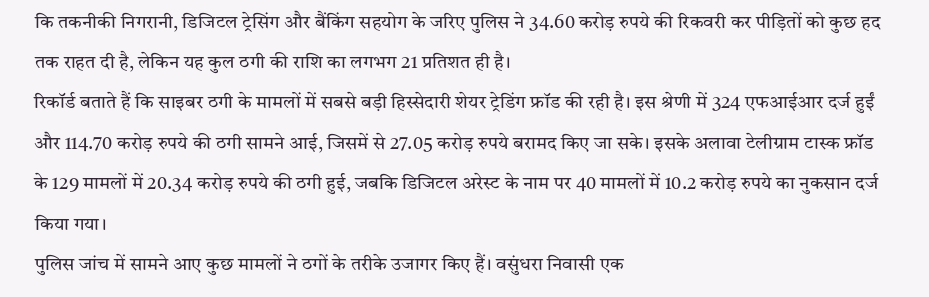कि तकनीकी निगरानी, डिजिटल ट्रेसिंग और बैंकिंग सहयोग के जरिए पुलिस ने 34.60 करोड़ रुपये की रिकवरी कर पीड़ितों को कुछ हद तक राहत दी है, लेकिन यह कुल ठगी की राशि का लगभग 21 प्रतिशत ही है।
रिकॉर्ड बताते हैं कि साइबर ठगी के मामलों में सबसे बड़ी हिस्सेदारी शेयर ट्रेडिंग फ्रॉड की रही है। इस श्रेणी में 324 एफआईआर दर्ज हुईं और 114.70 करोड़ रुपये की ठगी सामने आई, जिसमें से 27.05 करोड़ रुपये बरामद किए जा सके। इसके अलावा टेलीग्राम टास्क फ्रॉड के 129 मामलों में 20.34 करोड़ रुपये की ठगी हुई, जबकि डिजिटल अरेस्ट के नाम पर 40 मामलों में 10.2 करोड़ रुपये का नुकसान दर्ज किया गया।
पुलिस जांच में सामने आए कुछ मामलों ने ठगों के तरीके उजागर किए हैं। वसुंधरा निवासी एक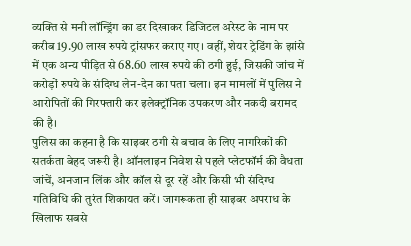व्यक्ति से मनी लॉन्ड्रिंग का डर दिखाकर डिजिटल अरेस्ट के नाम पर करीब 19.90 लाख रुपये ट्रांसफर कराए गए। वहीं, शेयर ट्रेडिंग के झांसे में एक अन्य पीड़ित से 68.60 लाख रुपये की ठगी हुई, जिसकी जांच में करोड़ों रुपये के संदिग्ध लेन-देन का पता चला। इन मामलों में पुलिस ने आरोपितों की गिरफ्तारी कर इलेक्ट्रॉनिक उपकरण और नकदी बरामद की है।
पुलिस का कहना है कि साइबर ठगी से बचाव के लिए नागरिकों की सतर्कता बेहद जरूरी है। ऑनलाइन निवेश से पहले प्लेटफॉर्म की वैधता जांचें, अनजान लिंक और कॉल से दूर रहें और किसी भी संदिग्ध गतिविधि की तुरंत शिकायत करें। जागरूकता ही साइबर अपराध के खिलाफ सबसे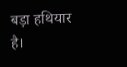बड़ा हथियार है।